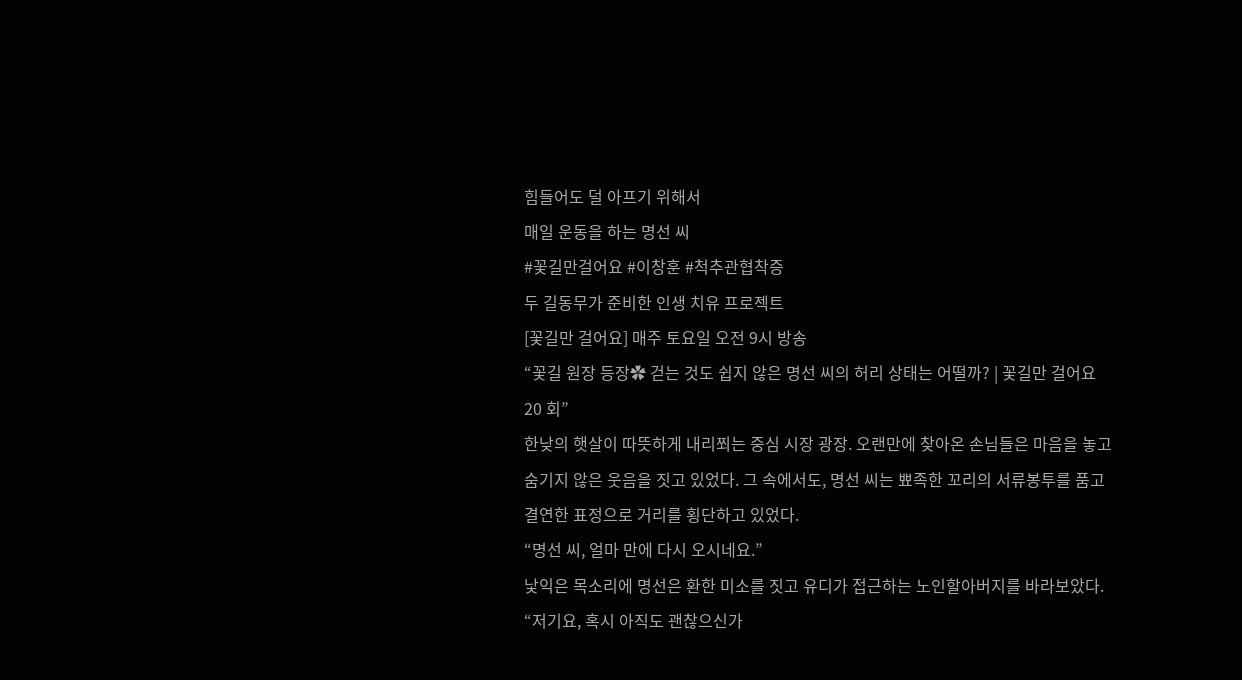힘들어도 덜 아프기 위해서
매일 운동을 하는 명선 씨
#꽃길만걸어요 #이창훈 #척추관협착증
두 길동무가 준비한 인생 치유 프로젝트
[꽃길만 걸어요] 매주 토요일 오전 9시 방송
“꽃길 원장 등장✿ 걷는 것도 쉽지 않은 명선 씨의 허리 상태는 어떨까? | 꽃길만 걸어요 20 회”
한낮의 햇살이 따뜻하게 내리쬐는 중심 시장 광장. 오랜만에 찾아온 손님들은 마음을 놓고 숨기지 않은 웃음을 짓고 있었다. 그 속에서도, 명선 씨는 뾰족한 꼬리의 서류봉투를 품고 결연한 표정으로 거리를 횡단하고 있었다.
“명선 씨, 얼마 만에 다시 오시네요.”
낯익은 목소리에 명선은 환한 미소를 짓고 유디가 접근하는 노인할아버지를 바라보았다.
“저기요, 혹시 아직도 괜찮으신가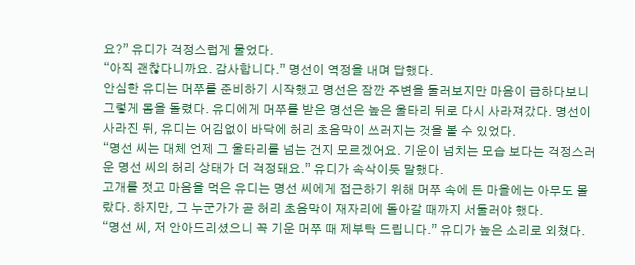요?” 유디가 걱정스럽게 물었다.
“아직 괜찮다니까요. 감사합니다.” 명선이 역정을 내며 답했다.
안심한 유디는 머쭈를 준비하기 시작했고 명선은 잠깐 주변을 둘러보지만 마음이 급하다보니 그렇게 몸을 돌렸다. 유디에게 머쭈를 받은 명선은 높은 울타리 뒤로 다시 사라져갔다. 명선이 사라진 뒤, 유디는 어김없이 바닥에 허리 초음막이 쓰러지는 것을 볼 수 있었다.
“명선 씨는 대체 언제 그 울타리를 넘는 건지 모르겠어요. 기운이 넘치는 모습 보다는 걱정스러운 명선 씨의 허리 상태가 더 걱정돼요.” 유디가 속삭이듯 말했다.
고개를 젓고 마음을 먹은 유디는 명선 씨에게 접근하기 위해 머쭈 속에 든 마을에는 아무도 몰랐다. 하지만, 그 누군가가 곧 허리 초음막이 재자리에 돌아갈 때까지 서둘러야 했다.
“명선 씨, 저 안아드리셨으니 꼭 기운 머쭈 때 제부탁 드립니다.” 유디가 높은 소리로 외쳤다.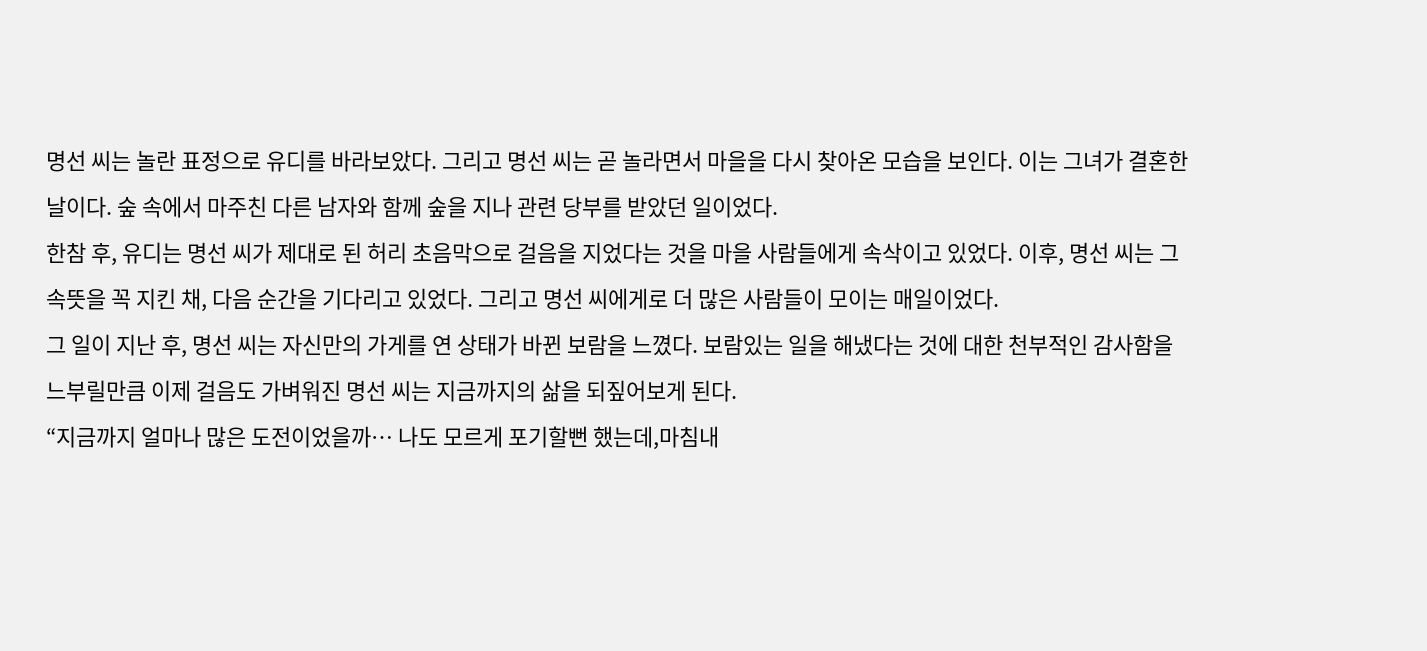명선 씨는 놀란 표정으로 유디를 바라보았다. 그리고 명선 씨는 곧 놀라면서 마을을 다시 찾아온 모습을 보인다. 이는 그녀가 결혼한 날이다. 숲 속에서 마주친 다른 남자와 함께 숲을 지나 관련 당부를 받았던 일이었다.
한참 후, 유디는 명선 씨가 제대로 된 허리 초음막으로 걸음을 지었다는 것을 마을 사람들에게 속삭이고 있었다. 이후, 명선 씨는 그 속뜻을 꼭 지킨 채, 다음 순간을 기다리고 있었다. 그리고 명선 씨에게로 더 많은 사람들이 모이는 매일이었다.
그 일이 지난 후, 명선 씨는 자신만의 가게를 연 상태가 바뀐 보람을 느꼈다. 보람있는 일을 해냈다는 것에 대한 천부적인 감사함을 느부릴만큼 이제 걸음도 가벼워진 명선 씨는 지금까지의 삶을 되짚어보게 된다.
“지금까지 얼마나 많은 도전이었을까… 나도 모르게 포기할뻔 했는데,마침내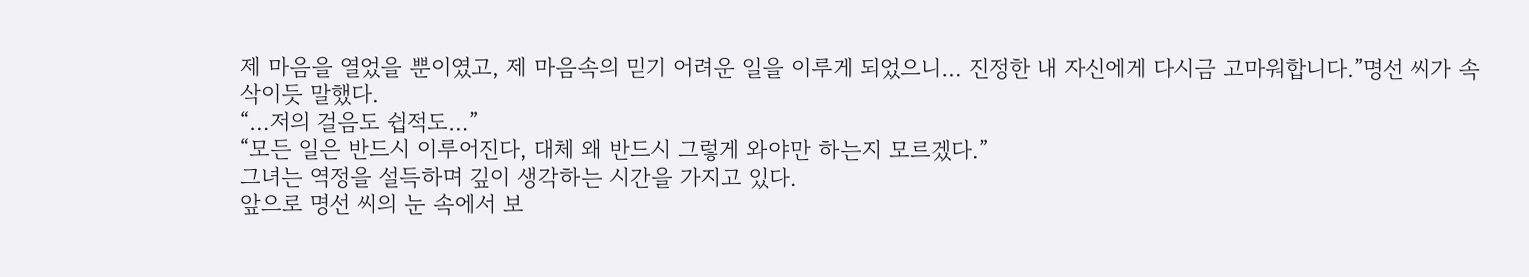제 마음을 열었을 뿐이였고, 제 마음속의 믿기 어려운 일을 이루게 되었으니… 진정한 내 자신에게 다시금 고마워합니다.”명선 씨가 속삭이듯 말했다.
“…저의 걸음도 쉽적도…”
“모든 일은 반드시 이루어진다, 대체 왜 반드시 그렇게 와야만 하는지 모르겠다.”
그녀는 역정을 설득하며 깊이 생각하는 시간을 가지고 있다.
앞으로 명선 씨의 눈 속에서 보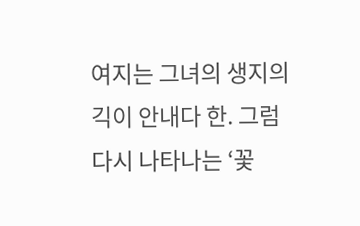여지는 그녀의 생지의 긱이 안내다 한. 그럼 다시 나타나는 ‘꽃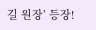길 원장’ 등장!